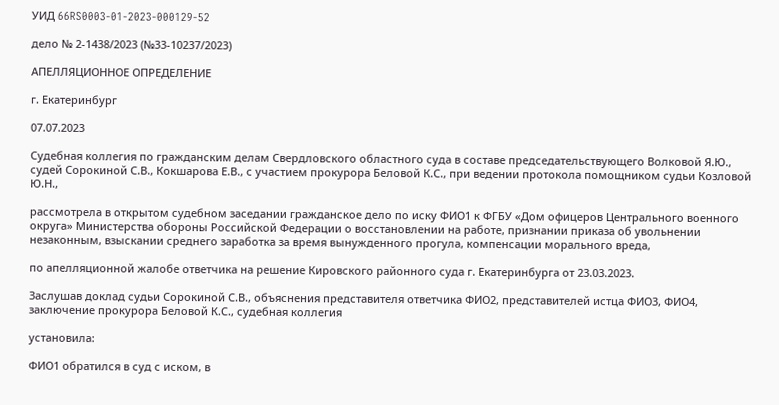УИД 66RS0003-01-2023-000129-52

дело № 2-1438/2023 (№33-10237/2023)

АПЕЛЛЯЦИОННОЕ ОПРЕДЕЛЕНИЕ

г. Екатеринбург

07.07.2023

Судебная коллегия по гражданским делам Свердловского областного суда в составе председательствующего Волковой Я.Ю., судей Сорокиной С.В., Кокшарова Е.В., с участием прокурора Беловой К.С., при ведении протокола помощником судьи Козловой Ю.Н.,

рассмотрела в открытом судебном заседании гражданское дело по иску ФИО1 к ФГБУ «Дом офицеров Центрального военного округа» Министерства обороны Российской Федерации о восстановлении на работе, признании приказа об увольнении незаконным, взыскании среднего заработка за время вынужденного прогула, компенсации морального вреда,

по апелляционной жалобе ответчика на решение Кировского районного суда г. Екатеринбурга от 23.03.2023.

Заслушав доклад судьи Сорокиной С.В., объяснения представителя ответчика ФИО2, представителей истца ФИО3, ФИО4, заключение прокурора Беловой К.С., судебная коллегия

установила:

ФИО1 обратился в суд с иском, в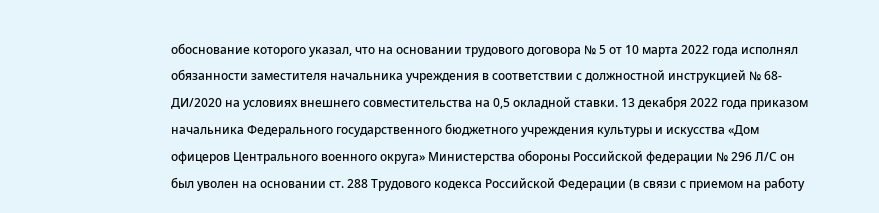обоснование которого указал, что на основании трудового договора № 5 от 10 марта 2022 года исполнял обязанности заместителя начальника учреждения в соответствии с должностной инструкцией № 68-ДИ/2020 на условиях внешнего совместительства на 0,5 окладной ставки. 13 декабря 2022 года приказом начальника Федерального государственного бюджетного учреждения культуры и искусства «Дом офицеров Центрального военного округа» Министерства обороны Российской федерации № 296 Л/С он был уволен на основании ст. 288 Трудового кодекса Российской Федерации (в связи с приемом на работу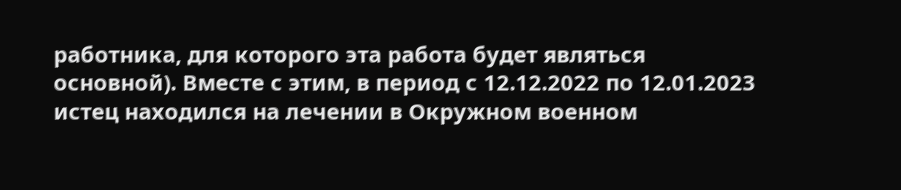работника, для которого эта работа будет являться основной). Вместе с этим, в период с 12.12.2022 по 12.01.2023 истец находился на лечении в Окружном военном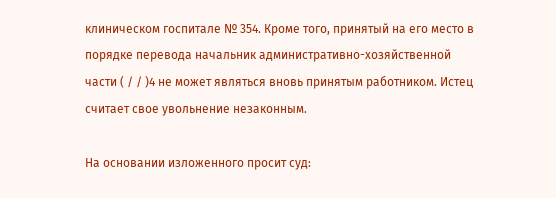клиническом госпитале № 354. Кроме того, принятый на его место в порядке перевода начальник административно-хозяйственной части ( / / )4 не может являться вновь принятым работником. Истец считает свое увольнение незаконным.

На основании изложенного просит суд: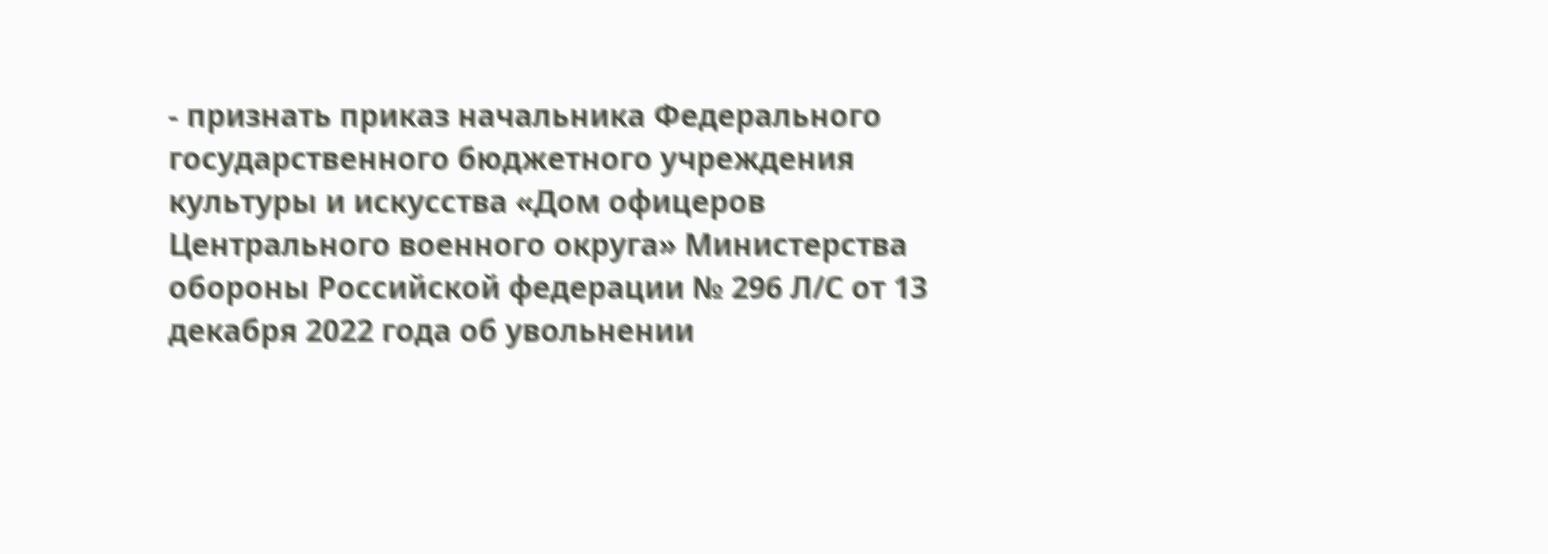- признать приказ начальника Федерального государственного бюджетного учреждения культуры и искусства «Дом офицеров Центрального военного округа» Министерства обороны Российской федерации № 296 Л/С от 13 декабря 2022 года об увольнении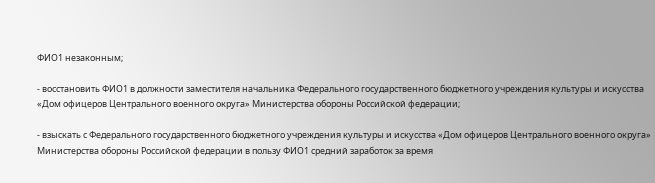ФИО1 незаконным;

- восстановить ФИО1 в должности заместителя начальника Федерального государственного бюджетного учреждения культуры и искусства «Дом офицеров Центрального военного округа» Министерства обороны Российской федерации;

- взыскать с Федерального государственного бюджетного учреждения культуры и искусства «Дом офицеров Центрального военного округа» Министерства обороны Российской федерации в пользу ФИО1 средний заработок за время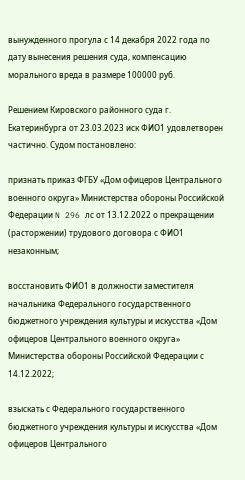вынужденного прогула с 14 декабря 2022 года по дату вынесения решения суда, компенсацию морального вреда в размере 100000 руб.

Решением Кировского районного суда г. Екатеринбурга от 23.03.2023 иск ФИО1 удовлетворен частично. Судом постановлено:

признать приказ ФГБУ «Дом офицеров Центрального военного округа» Министерства обороны Российской Федерации N 296 лс от 13.12.2022 о прекращении (расторжении) трудового договора с ФИО1 незаконным;

восстановить ФИО1 в должности заместителя начальника Федерального государственного бюджетного учреждения культуры и искусства «Дом офицеров Центрального военного округа» Министерства обороны Российской Федерации с 14.12.2022;

взыскать с Федерального государственного бюджетного учреждения культуры и искусства «Дом офицеров Центрального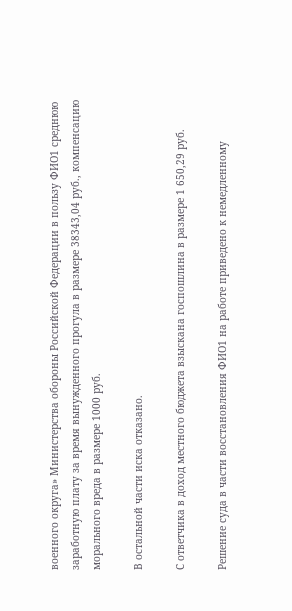военного округа» Министерства обороны Российской Федерации в пользу ФИО1 среднюю заработную плату за время вынужденного прогула в размере 38343,04 руб., компенсацию морального вреда в размере 1000 руб.

В остальной части иска отказано.

С ответчика в доход местного бюджета взыскана госпошлина в размере 1 650,29 руб.

Решение суда в части восстановления ФИО1 на работе приведено к немедленному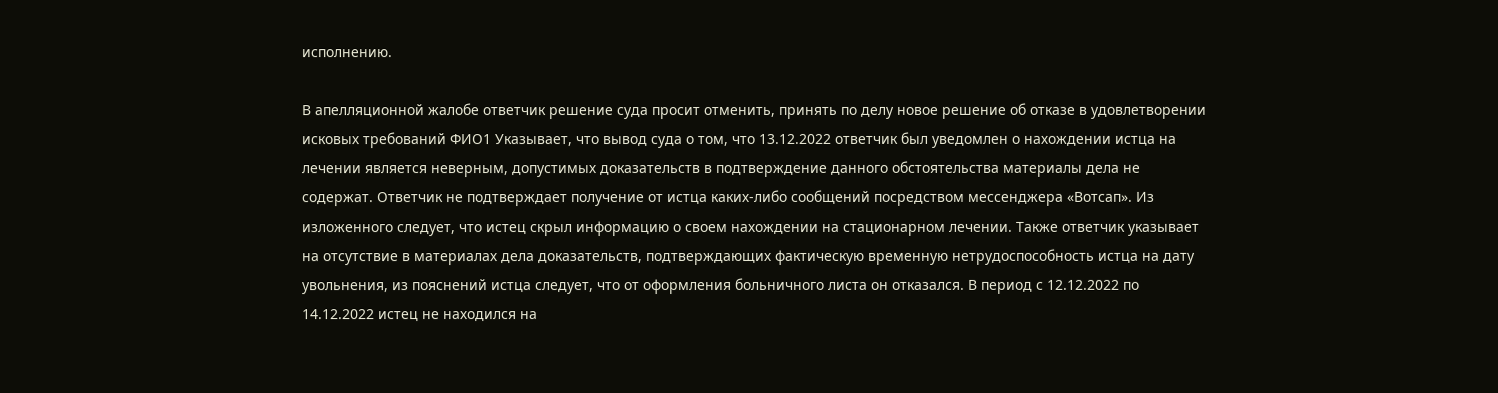исполнению.

В апелляционной жалобе ответчик решение суда просит отменить, принять по делу новое решение об отказе в удовлетворении исковых требований ФИО1 Указывает, что вывод суда о том, что 13.12.2022 ответчик был уведомлен о нахождении истца на лечении является неверным, допустимых доказательств в подтверждение данного обстоятельства материалы дела не содержат. Ответчик не подтверждает получение от истца каких-либо сообщений посредством мессенджера «Вотсап». Из изложенного следует, что истец скрыл информацию о своем нахождении на стационарном лечении. Также ответчик указывает на отсутствие в материалах дела доказательств, подтверждающих фактическую временную нетрудоспособность истца на дату увольнения, из пояснений истца следует, что от оформления больничного листа он отказался. В период с 12.12.2022 по 14.12.2022 истец не находился на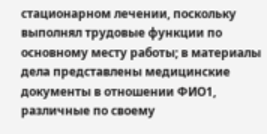стационарном лечении, поскольку выполнял трудовые функции по основному месту работы; в материалы дела представлены медицинские документы в отношении ФИО1, различные по своему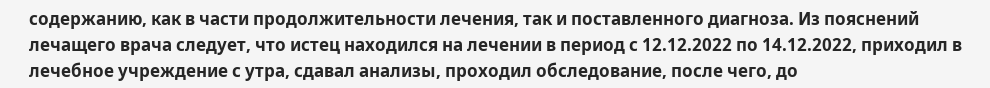содержанию, как в части продолжительности лечения, так и поставленного диагноза. Из пояснений лечащего врача следует, что истец находился на лечении в период с 12.12.2022 по 14.12.2022, приходил в лечебное учреждение с утра, сдавал анализы, проходил обследование, после чего, до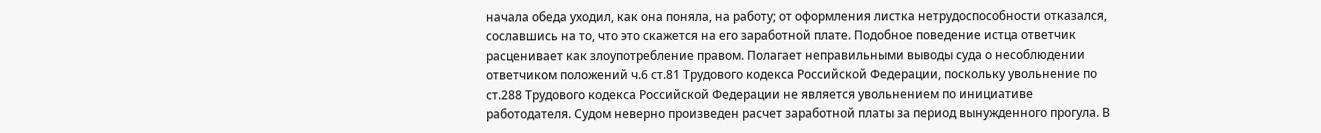начала обеда уходил, как она поняла, на работу; от оформления листка нетрудоспособности отказался, сославшись на то, что это скажется на его заработной плате. Подобное поведение истца ответчик расценивает как злоупотребление правом. Полагает неправильными выводы суда о несоблюдении ответчиком положений ч.6 ст.81 Трудового кодекса Российской Федерации, поскольку увольнение по ст.288 Трудового кодекса Российской Федерации не является увольнением по инициативе работодателя. Судом неверно произведен расчет заработной платы за период вынужденного прогула. В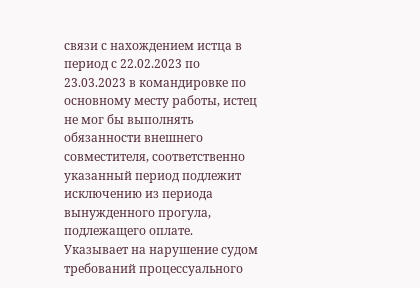связи с нахождением истца в период с 22.02.2023 по 23.03.2023 в командировке по основному месту работы, истец не мог бы выполнять обязанности внешнего совместителя, соответственно указанный период подлежит исключению из периода вынужденного прогула, подлежащего оплате. Указывает на нарушение судом требований процессуального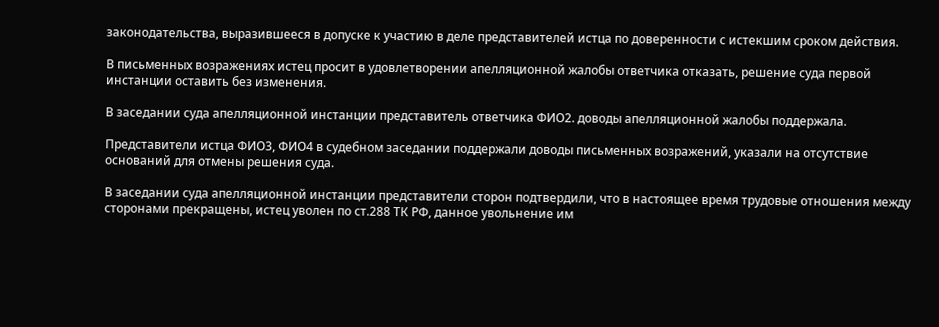законодательства, выразившееся в допуске к участию в деле представителей истца по доверенности с истекшим сроком действия.

В письменных возражениях истец просит в удовлетворении апелляционной жалобы ответчика отказать, решение суда первой инстанции оставить без изменения.

В заседании суда апелляционной инстанции представитель ответчика ФИО2. доводы апелляционной жалобы поддержала.

Представители истца ФИО3, ФИО4 в судебном заседании поддержали доводы письменных возражений, указали на отсутствие оснований для отмены решения суда.

В заседании суда апелляционной инстанции представители сторон подтвердили, что в настоящее время трудовые отношения между сторонами прекращены, истец уволен по ст.288 ТК РФ, данное увольнение им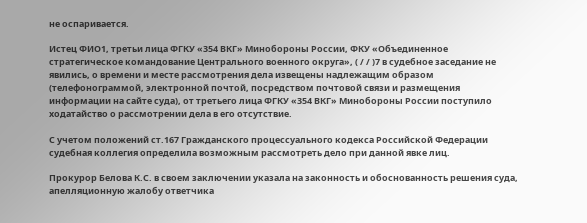не оспаривается.

Истец ФИО1, третьи лица ФГКУ «354 ВКГ» Минобороны России, ФКУ «Объединенное стратегическое командование Центрального военного округа», ( / / )7 в судебное заседание не явились, о времени и месте рассмотрения дела извещены надлежащим образом (телефонограммой, электронной почтой, посредством почтовой связи и размещения информации на сайте суда), от третьего лица ФГКУ «354 ВКГ» Минобороны России поступило ходатайство о рассмотрении дела в его отсутствие.

С учетом положений ст.167 Гражданского процессуального кодекса Российской Федерации судебная коллегия определила возможным рассмотреть дело при данной явке лиц.

Прокурор Белова К.С. в своем заключении указала на законность и обоснованность решения суда, апелляционную жалобу ответчика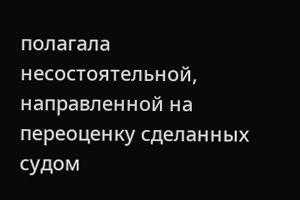полагала несостоятельной, направленной на переоценку сделанных судом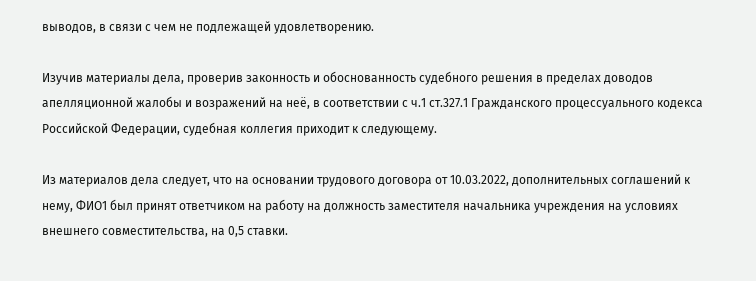выводов, в связи с чем не подлежащей удовлетворению.

Изучив материалы дела, проверив законность и обоснованность судебного решения в пределах доводов апелляционной жалобы и возражений на неё, в соответствии с ч.1 ст.327.1 Гражданского процессуального кодекса Российской Федерации, судебная коллегия приходит к следующему.

Из материалов дела следует, что на основании трудового договора от 10.03.2022, дополнительных соглашений к нему, ФИО1 был принят ответчиком на работу на должность заместителя начальника учреждения на условиях внешнего совместительства, на 0,5 ставки.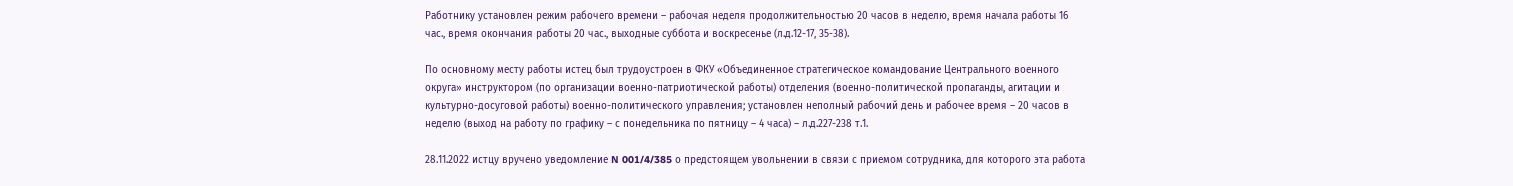Работнику установлен режим рабочего времени – рабочая неделя продолжительностью 20 часов в неделю, время начала работы 16 час., время окончания работы 20 час., выходные суббота и воскресенье (л.д.12-17, 35-38).

По основному месту работы истец был трудоустроен в ФКУ «Объединенное стратегическое командование Центрального военного округа» инструктором (по организации военно-патриотической работы) отделения (военно-политической пропаганды, агитации и культурно-досуговой работы) военно-политического управления; установлен неполный рабочий день и рабочее время – 20 часов в неделю (выход на работу по графику – с понедельника по пятницу – 4 часа) – л.д.227-238 т.1.

28.11.2022 истцу вручено уведомление N 001/4/385 о предстоящем увольнении в связи с приемом сотрудника, для которого эта работа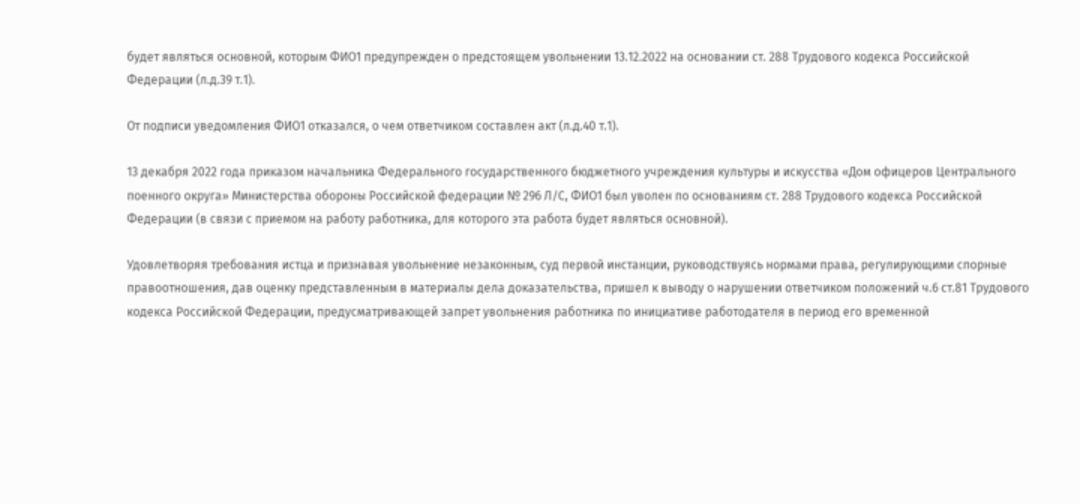будет являться основной, которым ФИО1 предупрежден о предстоящем увольнении 13.12.2022 на основании ст. 288 Трудового кодекса Российской Федерации (л.д.39 т.1).

От подписи уведомления ФИО1 отказался, о чем ответчиком составлен акт (л.д.40 т.1).

13 декабря 2022 года приказом начальника Федерального государственного бюджетного учреждения культуры и искусства «Дом офицеров Центрального поенного округа» Министерства обороны Российской федерации № 296 Л/С, ФИО1 был уволен по основаниям ст. 288 Трудового кодекса Российской Федерации (в связи с приемом на работу работника, для которого эта работа будет являться основной).

Удовлетворяя требования истца и признавая увольнение незаконным, суд первой инстанции, руководствуясь нормами права, регулирующими спорные правоотношения, дав оценку представленным в материалы дела доказательства, пришел к выводу о нарушении ответчиком положений ч.6 ст.81 Трудового кодекса Российской Федерации, предусматривающей запрет увольнения работника по инициативе работодателя в период его временной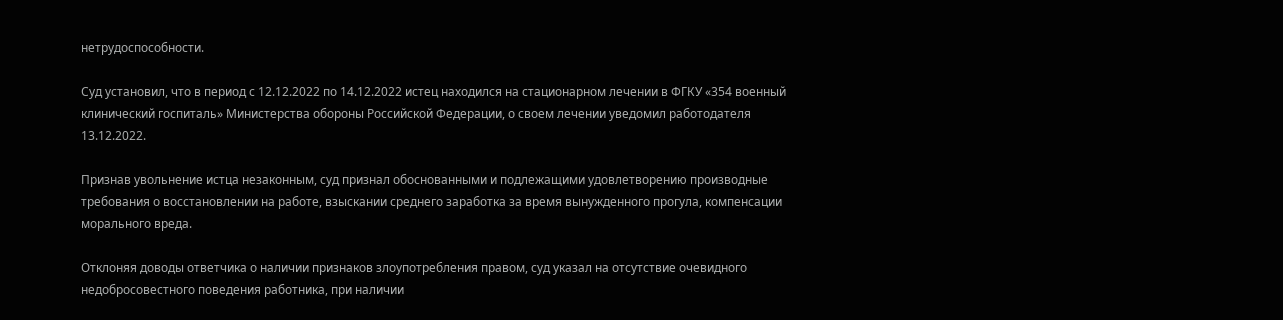нетрудоспособности.

Суд установил, что в период с 12.12.2022 по 14.12.2022 истец находился на стационарном лечении в ФГКУ «354 военный клинический госпиталь» Министерства обороны Российской Федерации, о своем лечении уведомил работодателя 13.12.2022.

Признав увольнение истца незаконным, суд признал обоснованными и подлежащими удовлетворению производные требования о восстановлении на работе, взыскании среднего заработка за время вынужденного прогула, компенсации морального вреда.

Отклоняя доводы ответчика о наличии признаков злоупотребления правом, суд указал на отсутствие очевидного недобросовестного поведения работника, при наличии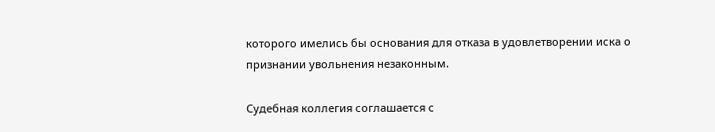которого имелись бы основания для отказа в удовлетворении иска о признании увольнения незаконным.

Судебная коллегия соглашается с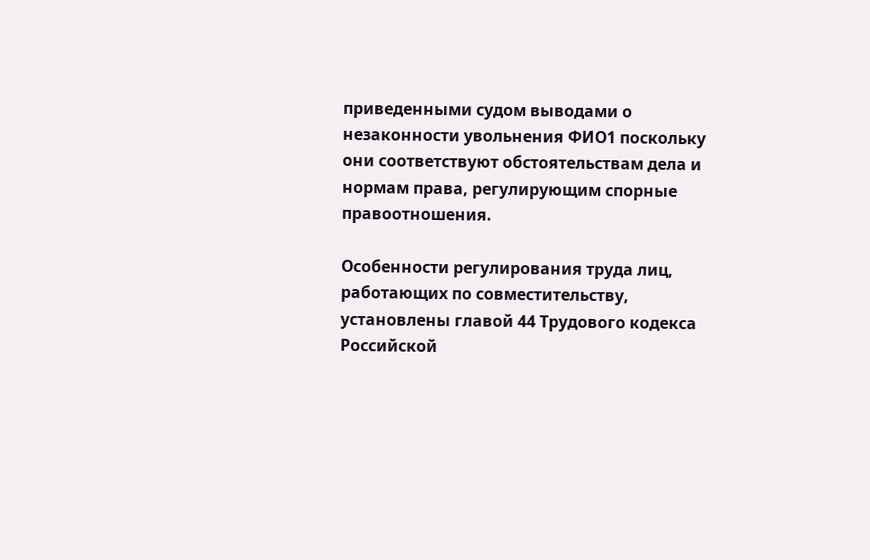приведенными судом выводами о незаконности увольнения ФИО1 поскольку они соответствуют обстоятельствам дела и нормам права, регулирующим спорные правоотношения.

Особенности регулирования труда лиц, работающих по совместительству, установлены главой 44 Трудового кодекса Российской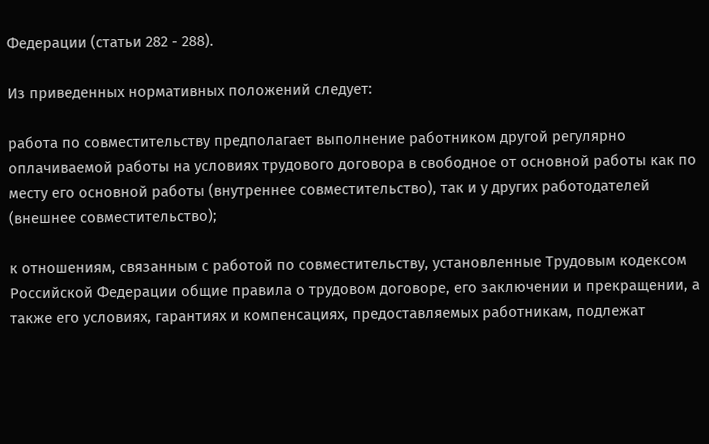Федерации (статьи 282 - 288).

Из приведенных нормативных положений следует:

работа по совместительству предполагает выполнение работником другой регулярно оплачиваемой работы на условиях трудового договора в свободное от основной работы как по месту его основной работы (внутреннее совместительство), так и у других работодателей (внешнее совместительство);

к отношениям, связанным с работой по совместительству, установленные Трудовым кодексом Российской Федерации общие правила о трудовом договоре, его заключении и прекращении, а также его условиях, гарантиях и компенсациях, предоставляемых работникам, подлежат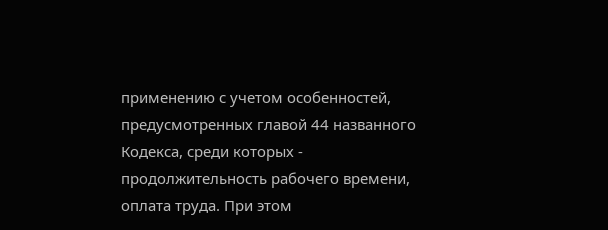применению с учетом особенностей, предусмотренных главой 44 названного Кодекса, среди которых - продолжительность рабочего времени, оплата труда. При этом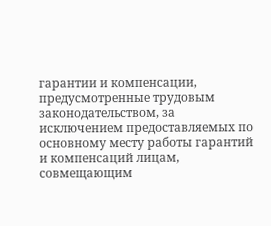гарантии и компенсации, предусмотренные трудовым законодательством, за исключением предоставляемых по основному месту работы гарантий и компенсаций лицам, совмещающим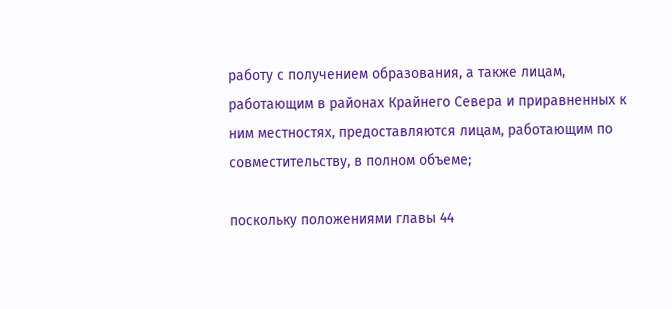работу с получением образования, а также лицам, работающим в районах Крайнего Севера и приравненных к ним местностях, предоставляются лицам, работающим по совместительству, в полном объеме;

поскольку положениями главы 44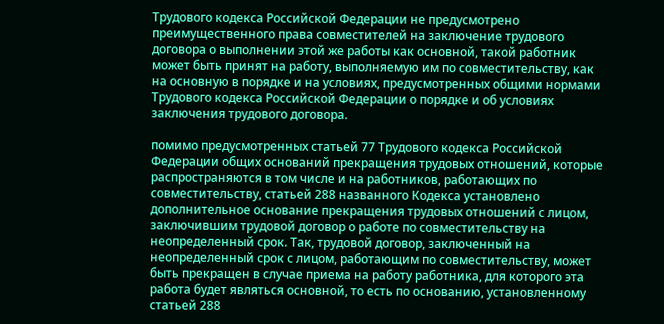Трудового кодекса Российской Федерации не предусмотрено преимущественного права совместителей на заключение трудового договора о выполнении этой же работы как основной, такой работник может быть принят на работу, выполняемую им по совместительству, как на основную в порядке и на условиях, предусмотренных общими нормами Трудового кодекса Российской Федерации о порядке и об условиях заключения трудового договора.

помимо предусмотренных статьей 77 Трудового кодекса Российской Федерации общих оснований прекращения трудовых отношений, которые распространяются в том числе и на работников, работающих по совместительству, статьей 288 названного Кодекса установлено дополнительное основание прекращения трудовых отношений с лицом, заключившим трудовой договор о работе по совместительству на неопределенный срок. Так, трудовой договор, заключенный на неопределенный срок с лицом, работающим по совместительству, может быть прекращен в случае приема на работу работника, для которого эта работа будет являться основной, то есть по основанию, установленному статьей 288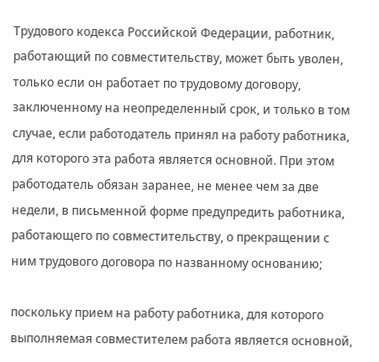Трудового кодекса Российской Федерации, работник, работающий по совместительству, может быть уволен, только если он работает по трудовому договору, заключенному на неопределенный срок, и только в том случае, если работодатель принял на работу работника, для которого эта работа является основной. При этом работодатель обязан заранее, не менее чем за две недели, в письменной форме предупредить работника, работающего по совместительству, о прекращении с ним трудового договора по названному основанию;

поскольку прием на работу работника, для которого выполняемая совместителем работа является основной,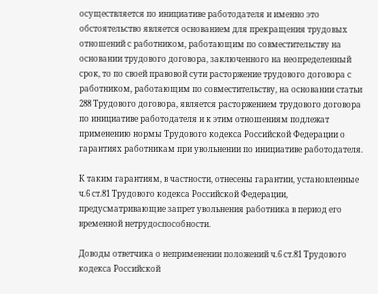осуществляется по инициативе работодателя и именно это обстоятельство является основанием для прекращения трудовых отношений с работником, работающим по совместительству на основании трудового договора, заключенного на неопределенный срок, то по своей правовой сути расторжение трудового договора с работником, работающим по совместительству, на основании статьи 288 Трудового договора, является расторжением трудового договора по инициативе работодателя и к этим отношениям подлежат применению нормы Трудового кодекса Российской Федерации о гарантиях работникам при увольнении по инициативе работодателя.

К таким гарантиям, в частности, отнесены гарантии, установленные ч.6 ст.81 Трудового кодекса Российской Федерации, предусматривающие запрет увольнения работника в период его временной нетрудоспособности.

Доводы ответчика о неприменении положений ч.6 ст.81 Трудового кодекса Российской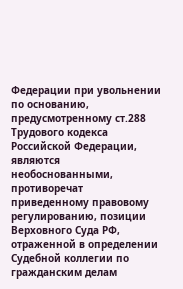Федерации при увольнении по основанию, предусмотренному ст.288 Трудового кодекса Российской Федерации, являются необоснованными, противоречат приведенному правовому регулированию, позиции Верховного Суда РФ, отраженной в определении Судебной коллегии по гражданским делам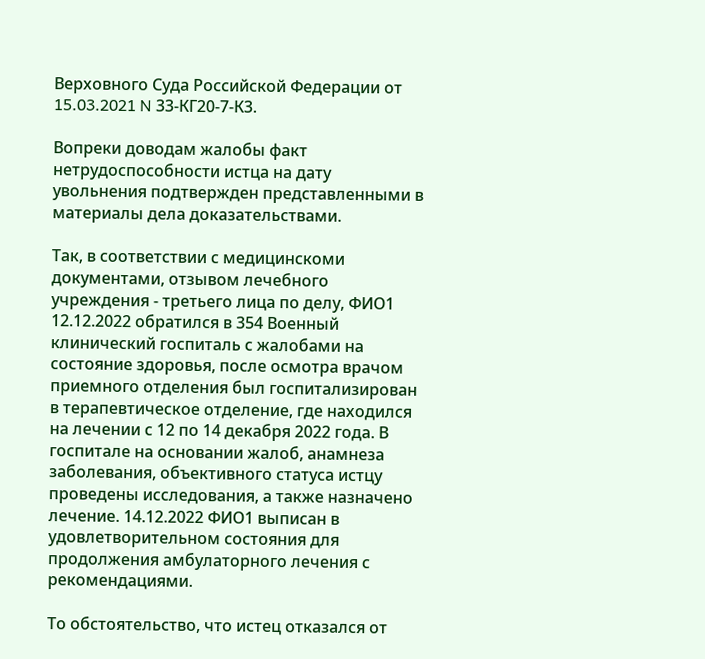Верховного Суда Российской Федерации от 15.03.2021 N 33-КГ20-7-К3.

Вопреки доводам жалобы факт нетрудоспособности истца на дату увольнения подтвержден представленными в материалы дела доказательствами.

Так, в соответствии с медицинскоми документами, отзывом лечебного учреждения - третьего лица по делу, ФИО1 12.12.2022 обратился в 354 Военный клинический госпиталь с жалобами на состояние здоровья, после осмотра врачом приемного отделения был госпитализирован в терапевтическое отделение, где находился на лечении с 12 по 14 декабря 2022 года. В госпитале на основании жалоб, анамнеза заболевания, объективного статуса истцу проведены исследования, а также назначено лечение. 14.12.2022 ФИО1 выписан в удовлетворительном состояния для продолжения амбулаторного лечения с рекомендациями.

То обстоятельство, что истец отказался от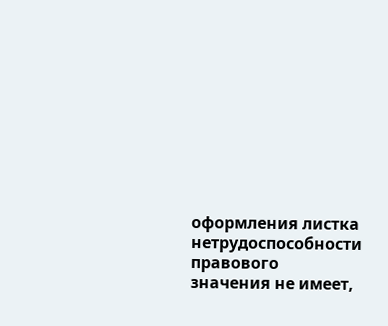оформления листка нетрудоспособности правового значения не имеет,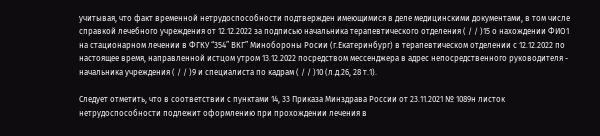учитывая, что факт временной нетрудоспособности подтвержден имеющимися в деле медицинскими документами, в том числе справкой лечебного учреждения от 12.12.2022 за подписью начальника терапевтического отделения ( / / )15 о нахождении ФИО1 на стационарном лечении в ФГКУ “354” ВКГ” Минобороны Росии (г.Екатеринбург) в терапевтическом отделении с 12.12.2022 по настоящее время, направленной истцом утром 13.12.2022 посредством мессенджера в адрес непосредственного руководителя - начальника учреждения ( / / )9 и специалиста по кадрам ( / / )10 (л.д.26, 28 т.1).

Следует отметить, что в соответствии с пунктами 14, 33 Приказа Минздрава России от 23.11.2021 № 1089н листок нетрудоспособности подлежит оформлению при прохождении лечения в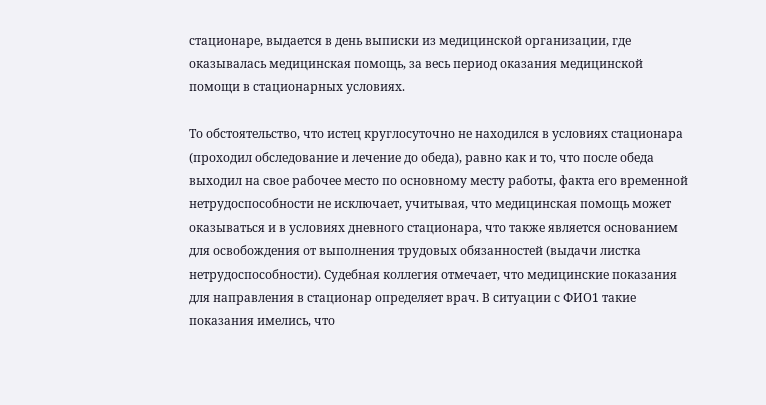стационаре, выдается в день выписки из медицинской организации, где оказывалась медицинская помощь, за весь период оказания медицинской помощи в стационарных условиях.

То обстоятельство, что истец круглосуточно не находился в условиях стационара (проходил обследование и лечение до обеда), равно как и то, что после обеда выходил на свое рабочее место по основному месту работы, факта его временной нетрудоспособности не исключает, учитывая, что медицинская помощь может оказываться и в условиях дневного стационара, что также является основанием для освобождения от выполнения трудовых обязанностей (выдачи листка нетрудоспособности). Судебная коллегия отмечает, что медицинские показания для направления в стационар определяет врач. В ситуации с ФИО1 такие показания имелись, что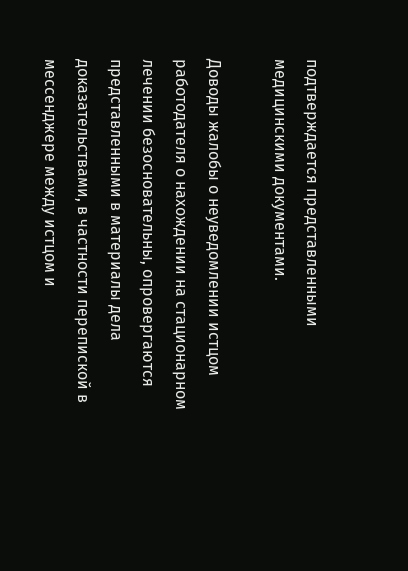подтверждается представленными медицинскими документами.

Доводы жалобы о неуведомлении истцом работодателя о нахождении на стационарном лечении безосновательны, опровергаются представленными в материалы дела доказательствами, в частности перепиской в мессенджере между истцом и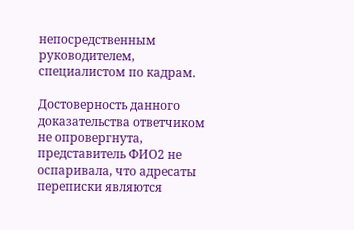непосредственным руководителем, специалистом по кадрам.

Достоверность данного доказательства ответчиком не опровергнута, представитель ФИО2 не оспаривала, что адресаты переписки являются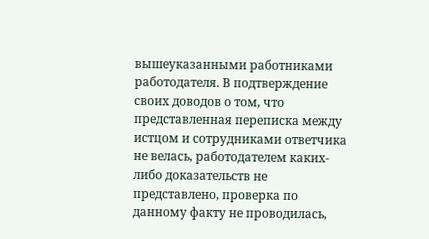вышеуказанными работниками работодателя. В подтверждение своих доводов о том, что представленная переписка между истцом и сотрудниками ответчика не велась, работодателем каких-либо доказательств не представлено, проверка по данному факту не проводилась,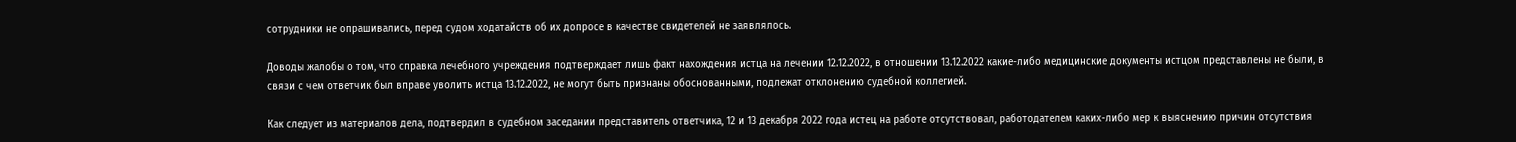сотрудники не опрашивались, перед судом ходатайств об их допросе в качестве свидетелей не заявлялось.

Доводы жалобы о том, что справка лечебного учреждения подтверждает лишь факт нахождения истца на лечении 12.12.2022, в отношении 13.12.2022 какие-либо медицинские документы истцом представлены не были, в связи с чем ответчик был вправе уволить истца 13.12.2022, не могут быть признаны обоснованными, подлежат отклонению судебной коллегией.

Как следует из материалов дела, подтвердил в судебном заседании представитель ответчика, 12 и 13 декабря 2022 года истец на работе отсутствовал, работодателем каких-либо мер к выяснению причин отсутствия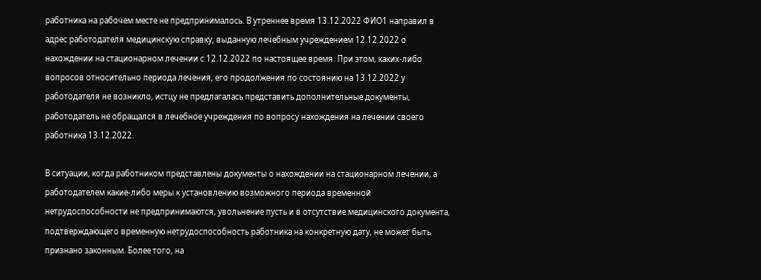работника на рабочем месте не предпринималось. В утреннее время 13.12.2022 ФИО1 направил в адрес работодателя медицинскую справку, выданную лечебным учреждением 12.12.2022 о нахождении на стационарном лечении с 12.12.2022 по настоящее время. При этом, каких-либо вопросов относительно периода лечения, его продолжения по состоянию на 13.12.2022 у работодателя не возникло, истцу не предлагалась представить дополнительные документы, работодатель не обращался в лечебное учреждения по вопросу нахождения на лечении своего работника 13.12.2022.

В ситуации, когда работником представлены документы о нахождении на стационарном лечении, а работодателем какие-либо меры к установлению возможного периода временной нетрудоспособности не предпринимаются, увольнение пусть и в отсутствие медицинского документа, подтверждающего временную нетрудоспособность работника на конкретную дату, не может быть признано законным. Более того, на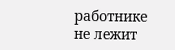работнике не лежит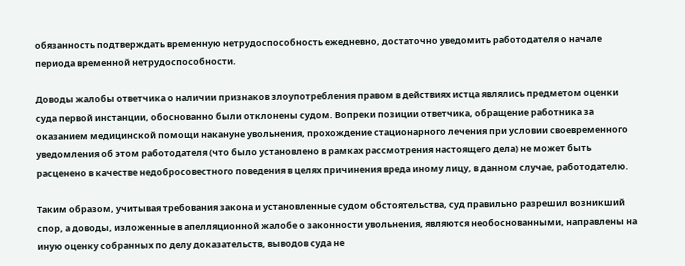обязанность подтверждать временную нетрудоспособность ежедневно, достаточно уведомить работодателя о начале периода временной нетрудоспособности.

Доводы жалобы ответчика о наличии признаков злоупотребления правом в действиях истца являлись предметом оценки суда первой инстанции, обоснованно были отклонены судом. Вопреки позиции ответчика, обращение работника за оказанием медицинской помощи накануне увольнения, прохождение стационарного лечения при условии своевременного уведомления об этом работодателя (что было установлено в рамках рассмотрения настоящего дела) не может быть расценено в качестве недобросовестного поведения в целях причинения вреда иному лицу, в данном случае, работодателю.

Таким образом, учитывая требования закона и установленные судом обстоятельства, суд правильно разрешил возникший спор, а доводы, изложенные в апелляционной жалобе о законности увольнения, являются необоснованными, направлены на иную оценку собранных по делу доказательств, выводов суда не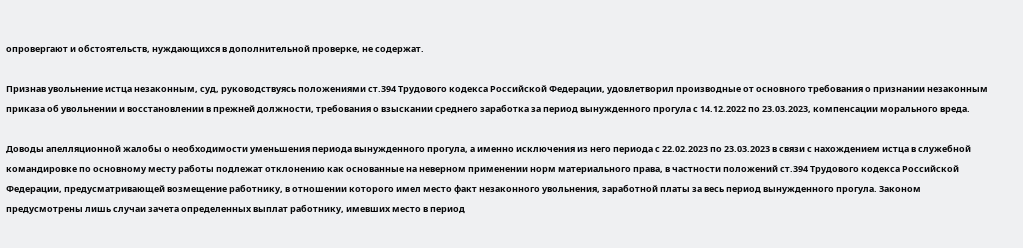опровергают и обстоятельств, нуждающихся в дополнительной проверке, не содержат.

Признав увольнение истца незаконным, суд, руководствуясь положениями ст.394 Трудового кодекса Российской Федерации, удовлетворил производные от основного требования о признании незаконным приказа об увольнении и восстановлении в прежней должности, требования о взыскании среднего заработка за период вынужденного прогула с 14.12.2022 по 23.03.2023, компенсации морального вреда.

Доводы апелляционной жалобы о необходимости уменьшения периода вынужденного прогула, а именно исключения из него периода с 22.02.2023 по 23.03.2023 в связи с нахождением истца в служебной командировке по основному месту работы подлежат отклонению как основанные на неверном применении норм материального права, в частности положений ст.394 Трудового кодекса Российской Федерации, предусматривающей возмещение работнику, в отношении которого имел место факт незаконного увольнения, заработной платы за весь период вынужденного прогула. Законом предусмотрены лишь случаи зачета определенных выплат работнику, имевших место в период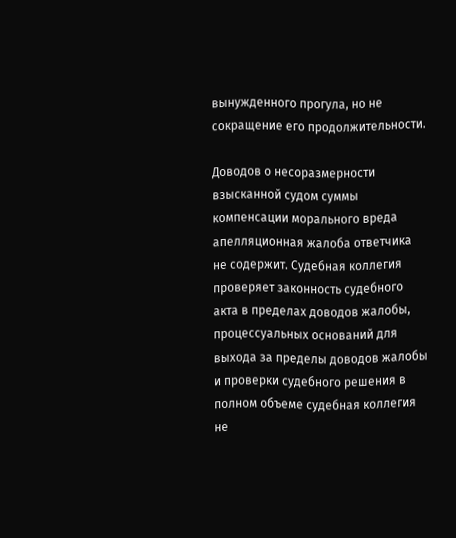вынужденного прогула, но не сокращение его продолжительности.

Доводов о несоразмерности взысканной судом суммы компенсации морального вреда апелляционная жалоба ответчика не содержит. Судебная коллегия проверяет законность судебного акта в пределах доводов жалобы, процессуальных оснований для выхода за пределы доводов жалобы и проверки судебного решения в полном объеме судебная коллегия не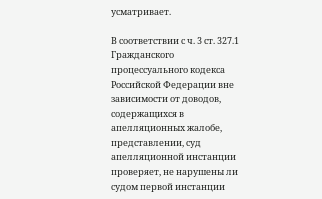усматривает.

В соответствии с ч. 3 ст. 327.1 Гражданского процессуального кодекса Российской Федерации вне зависимости от доводов, содержащихся в апелляционных жалобе, представлении, суд апелляционной инстанции проверяет, не нарушены ли судом первой инстанции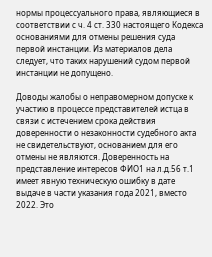нормы процессуального права, являющиеся в соответствии с ч. 4 ст. 330 настоящего Кодекса основаниями для отмены решения суда первой инстанции. Из материалов дела следует, что таких нарушений судом первой инстанции не допущено.

Доводы жалобы о неправомерном допуске к участию в процессе представителей истца в связи с истечением срока действия доверенности о незаконности судебного акта не свидетельствуют, основанием для его отмены не являются. Доверенность на представление интересов ФИО1 на л.д.56 т.1 имеет явную техническую ошибку в дате выдаче в части указания года 2021, вместо 2022. Это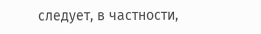следует, в частности,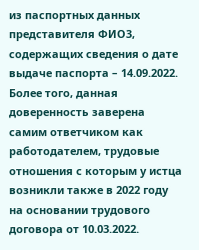из паспортных данных представителя ФИО3, содержащих сведения о дате выдаче паспорта – 14.09.2022. Более того, данная доверенность заверена самим ответчиком как работодателем, трудовые отношения с которым у истца возникли также в 2022 году на основании трудового договора от 10.03.2022.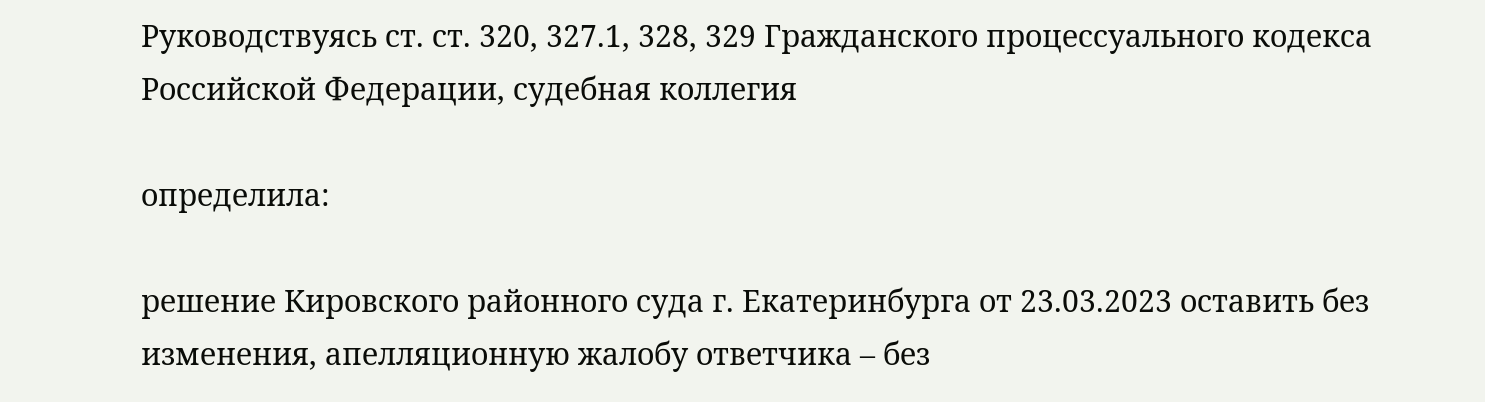Руководствуясь ст. ст. 320, 327.1, 328, 329 Гражданского процессуального кодекса Российской Федерации, судебная коллегия

определила:

решение Кировского районного суда г. Екатеринбурга от 23.03.2023 оставить без изменения, апелляционную жалобу ответчика – без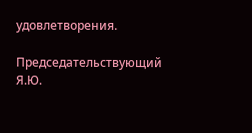удовлетворения.

Председательствующий Я.Ю.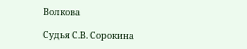Волкова

Судья С.В. Сорокина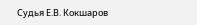Судья Е.В. Кокшаров